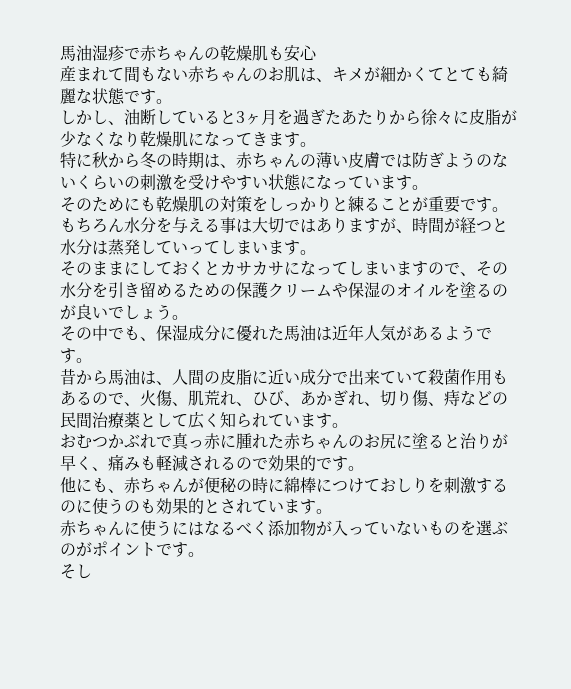馬油湿疹で赤ちゃんの乾燥肌も安心
産まれて間もない赤ちゃんのお肌は、キメが細かくてとても綺麗な状態です。
しかし、油断していると3ヶ月を過ぎたあたりから徐々に皮脂が少なくなり乾燥肌になってきます。
特に秋から冬の時期は、赤ちゃんの薄い皮膚では防ぎようのないくらいの刺激を受けやすい状態になっています。
そのためにも乾燥肌の対策をしっかりと練ることが重要です。
もちろん水分を与える事は大切ではありますが、時間が経つと水分は蒸発していってしまいます。
そのままにしておくとカサカサになってしまいますので、その水分を引き留めるための保護クリームや保湿のオイルを塗るのが良いでしょう。
その中でも、保湿成分に優れた馬油は近年人気があるようです。
昔から馬油は、人間の皮脂に近い成分で出来ていて殺菌作用もあるので、火傷、肌荒れ、ひび、あかぎれ、切り傷、痔などの民間治療薬として広く知られています。
おむつかぶれで真っ赤に腫れた赤ちゃんのお尻に塗ると治りが早く、痛みも軽減されるので効果的です。
他にも、赤ちゃんが便秘の時に綿棒につけておしりを刺激するのに使うのも効果的とされています。
赤ちゃんに使うにはなるべく添加物が入っていないものを選ぶのがポイントです。
そし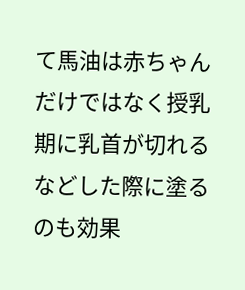て馬油は赤ちゃんだけではなく授乳期に乳首が切れるなどした際に塗るのも効果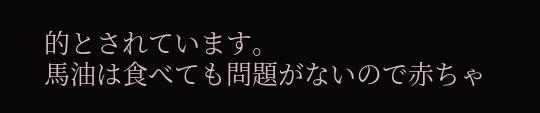的とされています。
馬油は食べても問題がないので赤ちゃ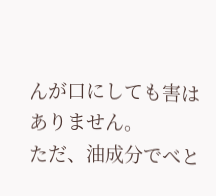んが口にしても害はありません。
ただ、油成分でべと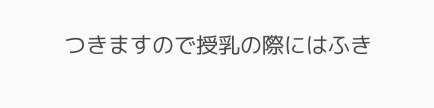つきますので授乳の際にはふき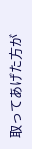取ってあげた方が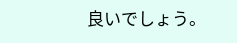良いでしょう。